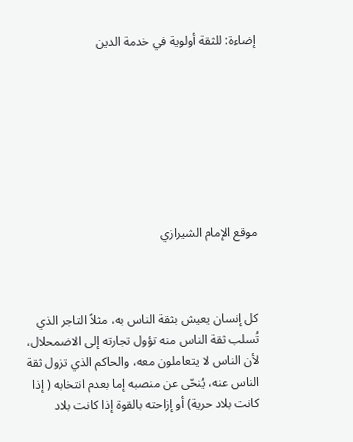إضاءة: للثقة أولوية في خدمة الدين








موقع الإمام الشيرازي



كل إنسان يعيش بثقة الناس به، مثلاً التاجر الذي تُسلب ثقة الناس منه تؤول تجارته إلى الاضمحلال، لأن الناس لا يتعاملون معه، والحاكم الذي تزول ثقة الناس عنه، يُنحّى عن منصبه إما بعدم انتخابه ( إذا كانت بلاد حرية) أو إزاحته بالقوة إذا كانت بلاد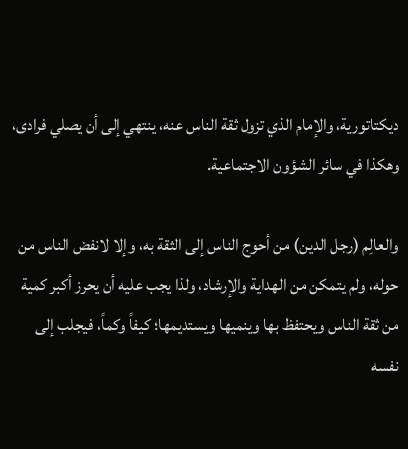ديكتاتورية، والإمام الذي تزول ثقة الناس عنه، ينتهي إلى أن يصلي فرادى، وهكذا في سائر الشؤون الاجتماعية.

والعالِم (رجل الدين) من أحوج الناس إلى الثقة به، وإلا لانفض الناس من حوله، ولم يتمكن من الهداية والإرشاد، ولذا يجب عليه أن يحرز أكبر كمية من ثقة الناس ويحتفظ بها وينميها ويستديمها؛ كيفاً وكماً، فيجلب إلى نفسه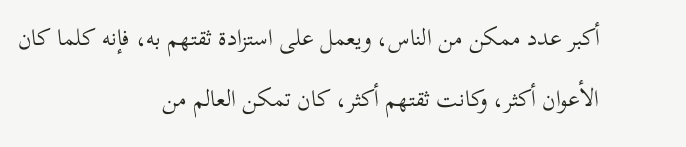أكبر عدد ممكن من الناس، ويعمل على استزادة ثقتهم به، فإنه كلما كان الأعوان أكثر، وكانت ثقتهم أكثر، كان تمكن العالم من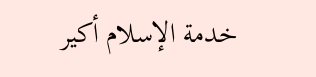خدمة الإسلام أكير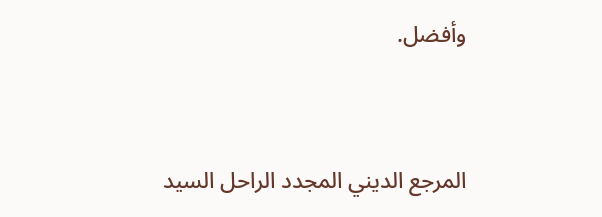وأفضل.



المرجع الديني المجدد الراحل السيد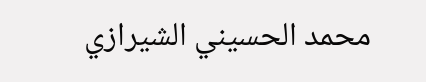محمد الحسيني الشيرازي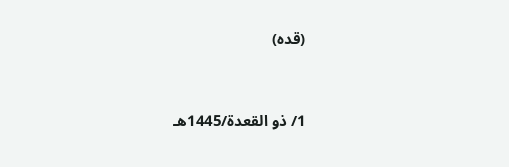(قده)



1/ ذو القعدة/1445هـ